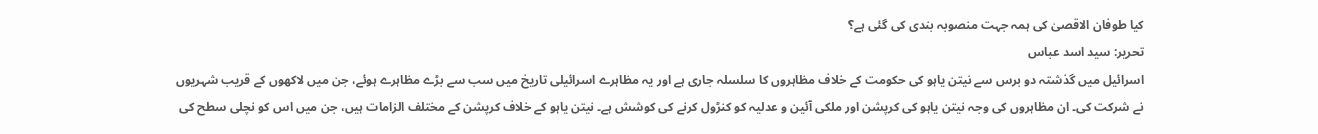کیا طوفان الاقصیٰ کی ہمہ جہت منصوبہ بندی کی گئی ہے؟
تحریر: سید اسد عباس
اسرائیل میں گذشتہ دو برس سے نیتن یاہو کی حکومت کے خلاف مظاہروں کا سلسلہ جاری ہے اور یہ مظاہرے اسرائیلی تاریخ میں سب سے بڑے مظاہرے ہوئے، جن میں لاکھوں کے قریب شہریوں نے شرکت کی۔ ان مظاہروں کی وجہ نیتن یاہو کی کرپشن اور ملکی آئین و عدلیہ کو کنڑول کرنے کی کوشش ہے۔ نیتن یاہو کے خلاف کرپشن کے مختلف الزامات ہیں، جن میں اس کو نچلی سطح کی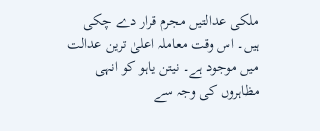ملکی عدالتیں مجرم قرار دے چکی ہیں۔ اس وقت معاملہ اعلیٰ ترین عدالت میں موجود ہے۔ نیتن یاہو کو انہی مظاہروں کی وجہ سے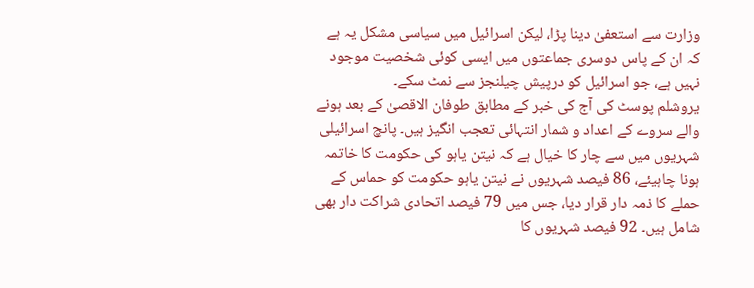وزارت سے استعفیٰ دینا پڑا، لیکن اسرائیل میں سیاسی مشکل یہ ہے کہ ان کے پاس دوسری جماعتوں میں ایسی کوئی شخصیت موجود نہیں ہے، جو اسرائیل کو درپیش چیلنجز سے نمٹ سکے۔
یروشلم پوسٹ کی آج کی خبر کے مطابق طوفان الاقصیٰ کے بعد ہونے والے سروے کے اعداد و شمار انتہائی تعجب انگیز ہیں۔ پانچ اسرائیلی شہریوں میں سے چار کا خیال ہے کہ نیتن یاہو کی حکومت کا خاتمہ ہونا چاہیئے، 86 فیصد شہریوں نے نیتن یاہو حکومت کو حماس کے حملے کا ذمہ دار قرار دیا، جس میں 79 فیصد اتحادی شراکت دار بھی شامل ہیں۔ 92 فیصد شہریوں کا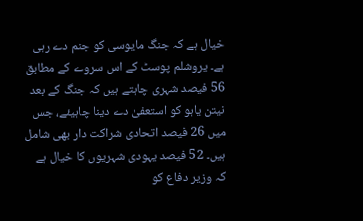خیال ہے کہ جنگ مایوسی کو جنم دے رہی ہے۔ یروشلم پوسٹ کے اس سروے کے مطابق 56 فیصد شہری چاہتے ہیں کہ جنگ کے بعد نیتن یاہو کو استعفیٰ دے دینا چاہیئے، جس میں 26 فیصد اتحادی شراکت دار بھی شامل ہیں۔ 52 فیصد یہودی شہریوں کا خیال ہے کہ وزیر دفاع کو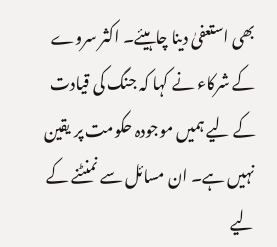بھی استعفیٰ دینا چاہیئے۔ اکثر سروے کے شرکاء نے کہا کہ جنگ کی قیادت کے لیے ہمیں موجودہ حکومت پر یقین نہیں ہے۔ ان مسائل سے نمنٹنے کے لیے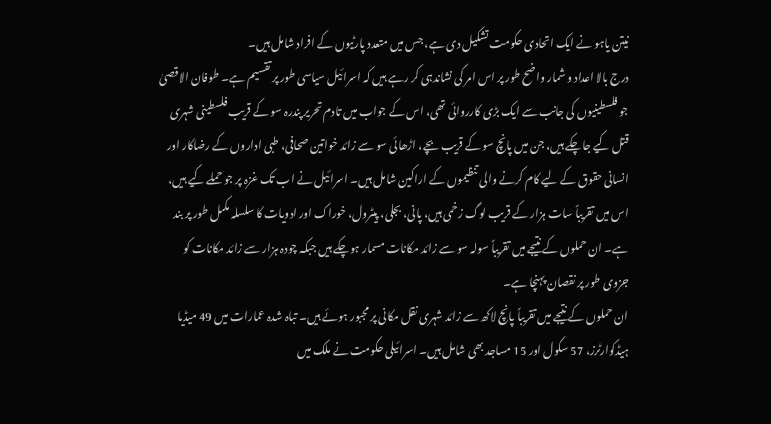نیتن یاہو نے ایک اتحادی حکومت تشکیل دی ہے، جس میں متعدد پارٹیوں کے افراد شامل ہیں۔
درج بالا اعداد و شمار واضح طور پر اس امر کی نشاندہی کر رہے ہیں کہ اسرائیل سیاسی طور پر تقسیم ہے۔ طوفان الاقصیٰ جو فلسطینیوں کی جانب سے ایک بڑی کارروائی تھی، اس کے جواب میں تادم تحریر پندرہ سو کے قریب فلسطینی شہری قتل کیے جاچکے ہیں، جن میں پانچ سو کے قریب بچے، اڑھائی سو سے زائد خواتین صحافی، طبی اداروں کے رضاکار اور انسانی حقوق کے لیے کام کرنے والی تنظیموں کے اراکین شامل ہیں۔ اسرائیل نے اب تک غزہ پر جو حملے کیے ہیں، اس میں تقریباً سات ہزار کے قریب لوگ زخمی ہیں، پانی، بجلی، پیٹرول، خوراک اور ادویات کا سلسلہ مکمل طور پر بند ہے۔ ان حملوں کے نتیجے میں تقریباً سولہ سو سے زائد مکانات مسمار ہوچکے ہیں جبکہ چودہ ہزار سے زائد مکانات کو جزوی طور پر نقصان پہنچا ہے۔
ان حملوں کے نتیجے میں تقریباً پانچ لاکھ سے زائد شہری نقل مکانی پر مجبور ہوئے ہیں۔ تباہ شدہ عمارات میں 49 میڈیا ہیڈکوارٹرز، 57 سکول اور 15 مساجد بھی شامل ہیں۔ اسرائیلی حکومت نے ملک میں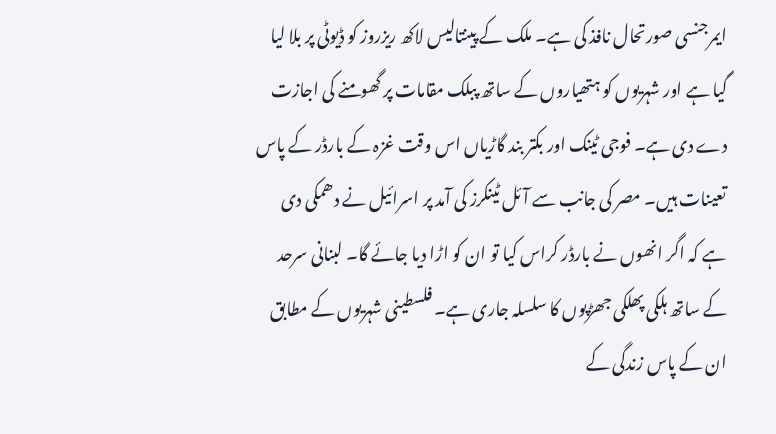ایمرجنسی صورتحال نافذ کی ہے۔ ملک کے پینتالیس لاکھ ریزروز کو ڈیوٹی پر بلا لیا گیا ہے اور شہریوں کو ہتھیاروں کے ساتھ پبلک مقامات پر گھومنے کی اجازت دے دی ہے۔ فوجی ٹینک اور بکتر بند گاڑیاں اس وقت غزہ کے بارڈر کے پاس تعینات ہیں۔ مصر کی جانب سے آئل ٹینکرز کی آمد پر اسرائیل نے دھمکی دی ہے کہ اگر انھوں نے بارڈر کراس کیا تو ان کو اڑا دیا جائے گا۔ لبنانی سرحد کے ساتھ ہلکی پھلکی جھڑپوں کا سلسلہ جاری ہے۔ فلسطینی شہریوں کے مطابق ان کے پاس زندگی کے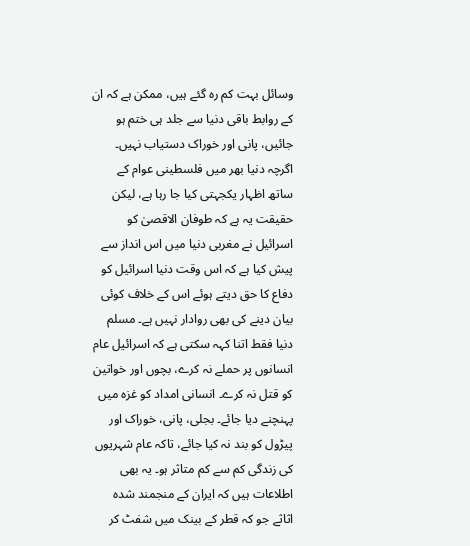وسائل بہت کم رہ گئے ہیں، ممکن ہے کہ ان کے روابط باقی دنیا سے جلد ہی ختم ہو جائیں، پانی اور خوراک دستیاب نہیں۔
اگرچہ دنیا بھر میں فلسطینی عوام کے ساتھ اظہار یکجہتی کیا جا رہا ہے، لیکن حقیقت یہ ہے کہ طوفان الاقصیٰ کو اسرائیل نے مغربی دنیا میں اس انداز سے پیش کیا ہے کہ اس وقت دنیا اسرائیل کو دفاع کا حق دیتے ہوئے اس کے خلاف کوئی بیان دینے کی بھی روادار نہیں ہے۔ مسلم دنیا فقط اتنا کہہ سکتی ہے کہ اسرائیل عام انسانوں پر حملے نہ کرے، بچوں اور خواتین کو قتل نہ کرے۔ انسانی امداد کو غزہ میں پہنچنے دیا جائے۔ بجلی، پانی، خوراک اور پیڑول کو بند نہ کیا جائے، تاکہ عام شہریوں کی زندگی کم سے کم متاثر ہو۔ یہ بھی اطلاعات ہیں کہ ایران کے منجمند شدہ اثاثے جو کہ قطر کے بینک میں شفٹ کر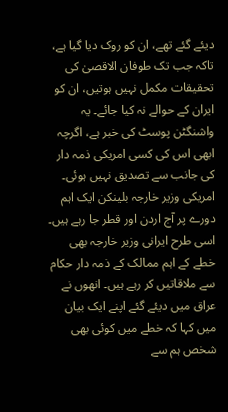دیئے گئے تھے، ان کو روک دیا گیا ہے، تاکہ جب تک طوفان الاقصیٰ کی تحقیقات مکمل نہیں ہوتیں، ان کو ایران کے حوالے نہ کیا جائے۔ یہ واشنگٹن پوسٹ کی خبر ہے، اگرچہ ابھی اس کی کسی امریکی ذمہ دار کی جانب سے تصدیق نہیں ہوئی۔
امریکی وزیر خارجہ بلینکن ایک اہم دورے پر آج اردن اور قطر جا رہے ہیں۔ اسی طرح ایرانی وزیر خارجہ بھی خطے کے اہم ممالک کے ذمہ دار حکام سے ملاقاتیں کر رہے ہیں۔ انھوں نے عراق میں دیئے گئے اپنے ایک بیان میں کہا کہ خطے میں کوئی بھی شخص ہم سے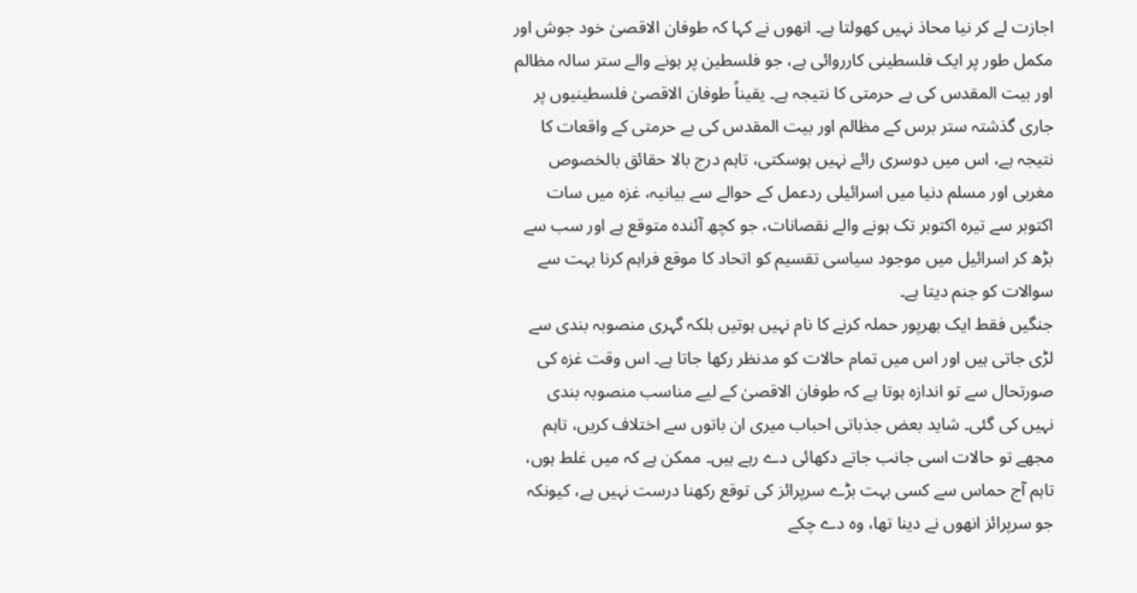اجازت لے کر نیا محاذ نہیں کھولتا ہے۔ انھوں نے کہا کہ طوفان الاقصیٰ خود جوش اور مکمل طور پر ایک فلسطینی کارروائی ہے، جو فلسطین پر ہونے والے ستر سالہ مظالم اور بیت المقدس کی بے حرمتی کا نتیجہ ہے۔ یقیناً طوفان الاقصیٰ فلسطینیوں پر جاری گذشتہ ستر برس کے مظالم اور بیت المقدس کی بے حرمتی کے واقعات کا نتیجہ ہے، اس میں دوسری رائے نہیں ہوسکتی، تاہم درج بالا حقائق بالخصوص مغربی اور مسلم دنیا میں اسرائیلی ردعمل کے حوالے سے بیانیہ، غزہ میں سات اکتوبر سے تیرہ اکتوبر تک ہونے والے نقصانات، جو کچھ آئندہ متوقع ہے اور سب سے بڑھ کر اسرائیل میں موجود سیاسی تقسیم کو اتحاد کا موقع فراہم کرنا بہت سے سوالات کو جنم دیتا ہے۔
جنگیں فقط ایک بھرپور حملہ کرنے کا نام نہیں ہوتیں بلکہ گہری منصوبہ بندی سے لڑی جاتی ہیں اور اس میں تمام حالات کو مدنظر رکھا جاتا ہے۔ اس وقت غزہ کی صورتحال سے تو اندازہ ہوتا ہے کہ طوفان الاقصیٰ کے لیے مناسب منصوبہ بندی نہیں کی گئی۔ شاید بعض جذباتی احباب میری ان باتوں سے اختلاف کریں، تاہم مجھے تو حالات اسی جانب جاتے دکھائی دے رہے ہیں۔ ممکن ہے کہ میں غلط ہوں، تاہم آج حماس سے کسی بہت بڑے سرپرائز کی توقع رکھنا درست نہیں ہے، کیونکہ جو سرپرائز انھوں نے دینا تھا، وہ دے چکے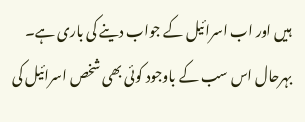ہیں اور اب اسرائیل کے جواب دینے کی باری ہے۔
بہرحال اس سب کے باوجود کوئی بھی شخص اسرائیل کی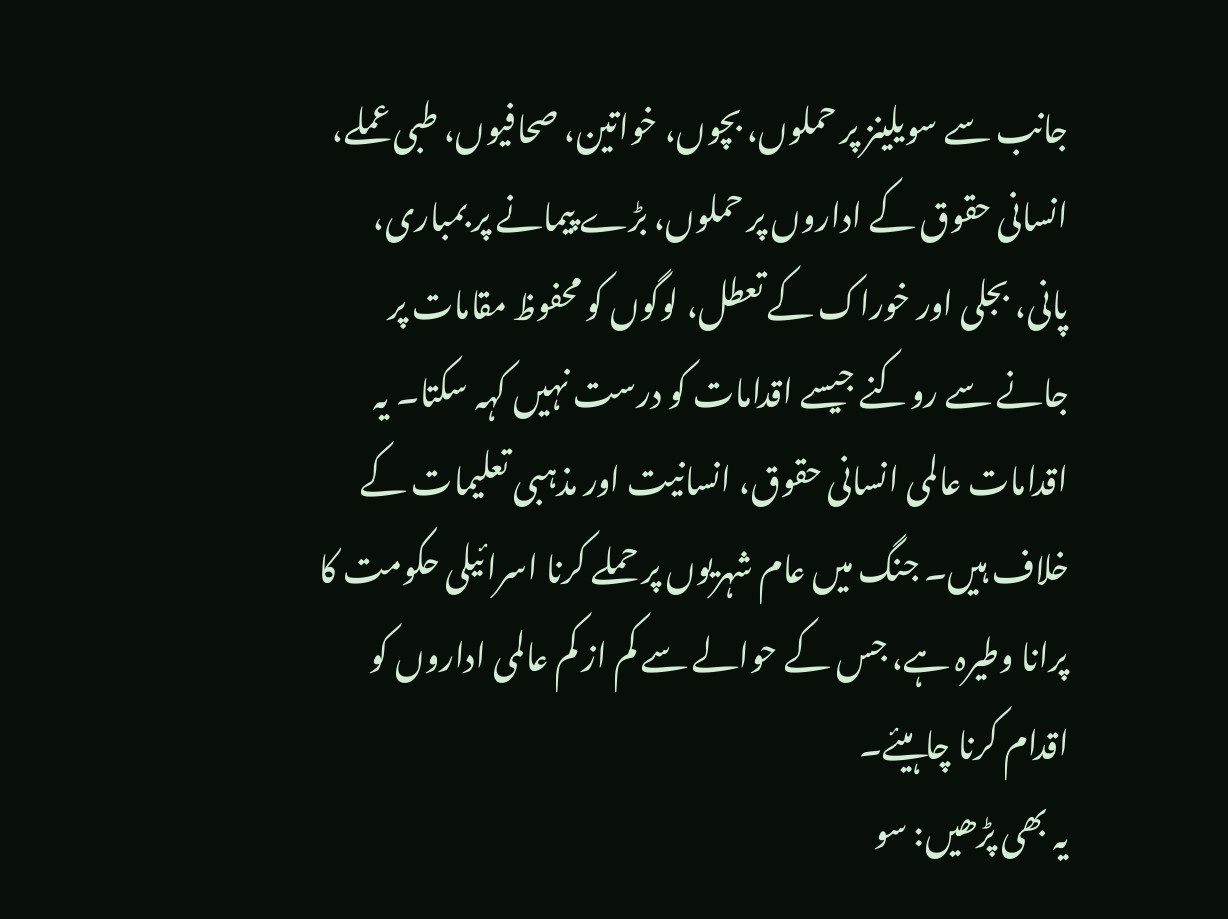جانب سے سویلینز پر حملوں، بچوں، خواتین، صحافیوں، طبی عملے، انسانی حقوق کے اداروں پر حملوں، بڑے پیمانے پر بمباری، پانی، بجلی اور خوراک کے تعطل، لوگوں کو محفوظ مقامات پر جانے سے روکنے جیسے اقدامات کو درست نہیں کہہ سکتا۔ یہ اقدامات عالمی انسانی حقوق، انسانیت اور مذہبی تعلیمات کے خلاف ہیں۔ جنگ میں عام شہریوں پر حملے کرنا اسرائیلی حکومت کا پرانا وطیرہ ہے، جس کے حوالے سے کم از کم عالمی اداروں کو اقدام کرنا چاہیئے۔
یہ بھی پڑھیں: سو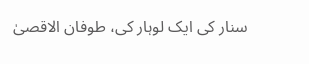سنار کی ایک لوہار کی، طوفان الاقصیٰ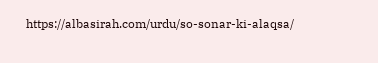https://albasirah.com/urdu/so-sonar-ki-alaqsa/